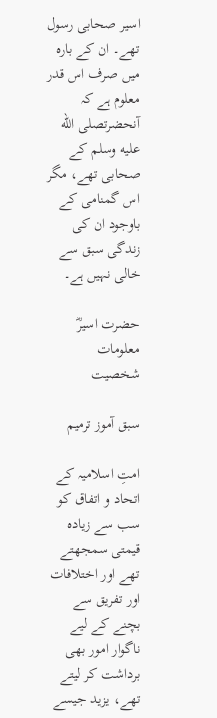اسیر صحابی رسول تھے۔ ان کے بارہ میں صرف اس قدر معلوم ہے کہ آنحضرتصلى الله عليه وسلم کے صحابی تھے، مگر اس گمنامی کے باوجود ان کی زندگی سبق سے خالی نہیں ہے۔

حضرت اسیرؓ
معلومات شخصیت

سبق آموز ترمیم

امتِ اسلامیہ کے اتحاد و اتفاق کو سب سے زیادہ قیمتی سمجھتے تھے اور اختلافات اور تفریق سے بچنے کے لیے ناگوار امور بھی برداشت کر لیتے تھے، یزید جیسے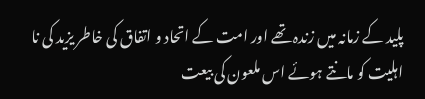پلید کے زمانہ میں زندہ تھے اور امت کے اتحاد و اتفاق کی خاطر یزید کی نا اہلیت کو مانتے ہوئے اس ملعون کی بیعت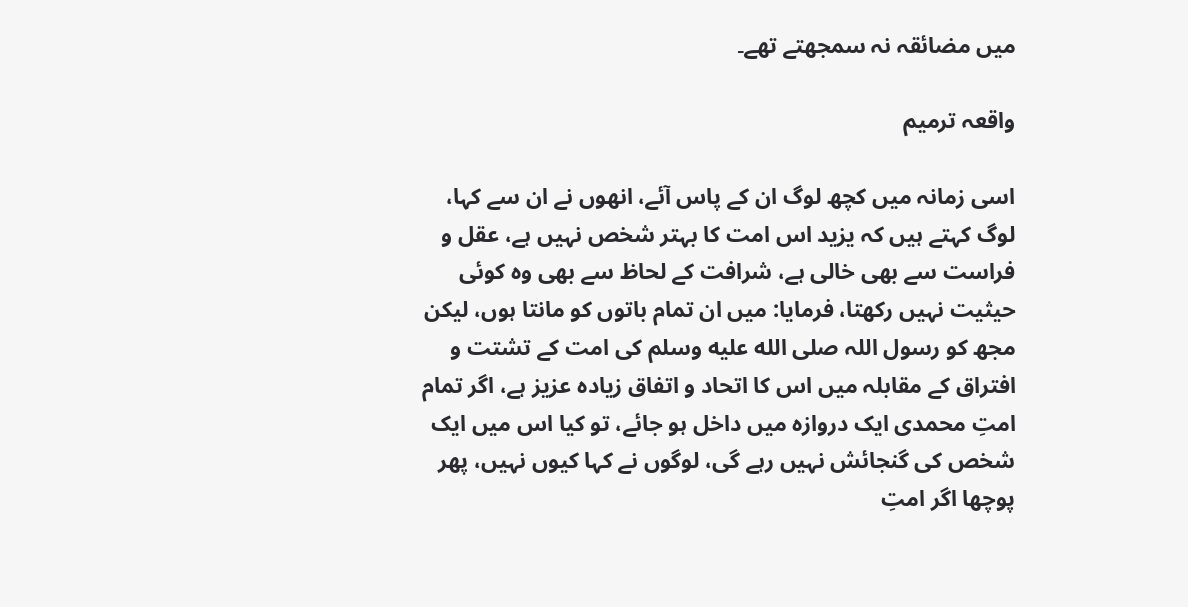میں مضائقہ نہ سمجھتے تھے۔

واقعہ ترمیم

اسی زمانہ میں کچھ لوگ ان کے پاس آئے، انھوں نے ان سے کہا، لوگ کہتے ہیں کہ یزید اس امت کا بہتر شخص نہیں ہے، عقل و فراست سے بھی خالی ہے، شرافت کے لحاظ سے بھی وہ کوئی حیثیت نہیں رکھتا، فرمایا: میں ان تمام باتوں کو مانتا ہوں، لیکن مجھ کو رسول اللہ صلى الله عليه وسلم کی امت کے تشتت و افتراق کے مقابلہ میں اس کا اتحاد و اتفاق زیادہ عزیز ہے، اگر تمام امتِ محمدی ایک دروازہ میں داخل ہو جائے، تو کیا اس میں ایک شخص کی گنجائش نہیں رہے گی، لوگوں نے کہا کیوں نہیں، پھر پوچھا اگر امتِ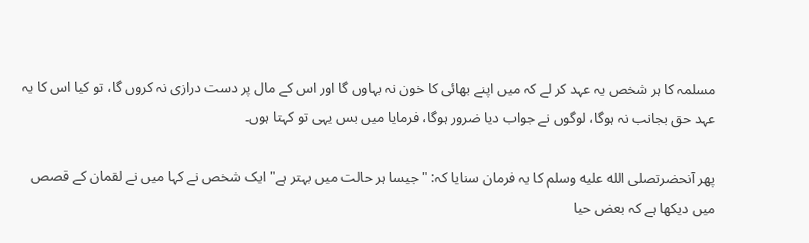مسلمہ کا ہر شخص یہ عہد کر لے کہ میں اپنے بھائی کا خون نہ بہاوں گا اور اس کے مال پر دست درازی نہ کروں گا، تو کیا اس کا یہ عہد حق بجانب نہ ہوگا، لوگوں نے جواب دیا ضرور ہوگا، فرمایا میں بس یہی تو کہتا ہوں۔

پھر آنحضرتصلى الله عليه وسلم کا یہ فرمان سنایا کہ: "جیسا ہر حالت میں بہتر ہے" ایک شخص نے کہا میں نے لقمان کے قصص میں دیکھا ہے کہ بعض حیا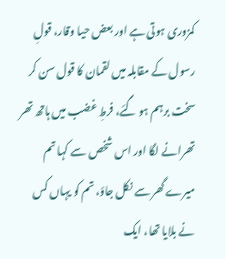کمزوری ہوتی ہے اور بعض حیا وقار، قولِ رسول کے مقابلہ میں لقمان کا قول سن کر سخت برہم ہو گئے، فرطِ غضب میں ہاتھ تھر تھرانے لگا اور اس شخص سے کہا تم میرے گھر سے نکل جاؤ، تم کو یہاں کس نے بلایا تھا، ایک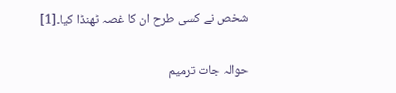شخص نے کسی طرح ان کا غصہ ٹھنڈا کیا۔[1]

حوالہ جات ترمیم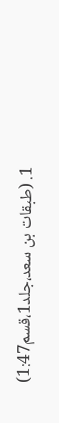1. (طبقات بن سعد،جلد1،قسم1:47)